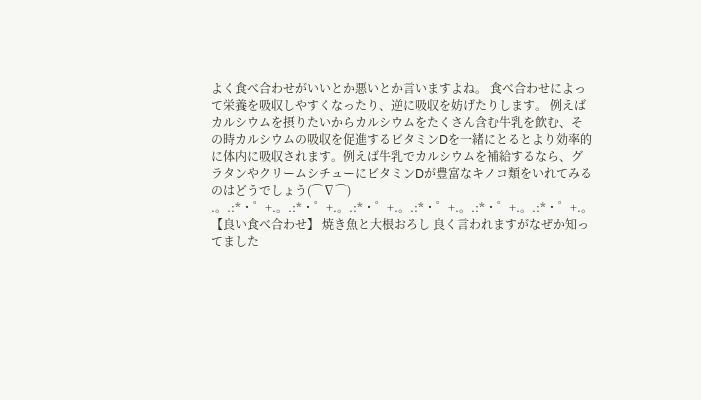よく食べ合わせがいいとか悪いとか言いますよね。 食べ合わせによって栄養を吸収しやすくなったり、逆に吸収を妨げたりします。 例えばカルシウムを摂りたいからカルシウムをたくさん含む牛乳を飲む、その時カルシウムの吸収を促進するビタミンDを一緒にとるとより効率的に体内に吸収されます。例えば牛乳でカルシウムを補給するなら、グラタンやクリームシチューにビタミンDが豊富なキノコ類をいれてみるのはどうでしょう(⌒∇⌒) .。.:*・゜+.。.:*・゜+.。.:*・゜+.。.:*・゜+.。.:*・゜+.。.:*・゜+.。 【良い食べ合わせ】 焼き魚と大根おろし 良く言われますがなぜか知ってました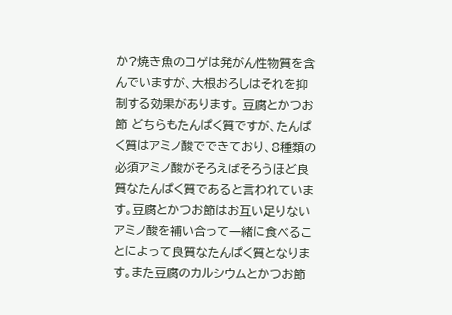か?焼き魚のコゲは発がん性物質を含んでいますが、大根おろしはそれを抑制する効果があります。 豆腐とかつお節 どちらもたんぱく質ですが、たんぱく質はアミノ酸でできており、8種類の必須アミノ酸がそろえばそろうほど良質なたんぱく質であると言われています。豆腐とかつお節はお互い足りないアミノ酸を補い合って一緒に食べることによって良質なたんぱく質となります。また豆腐のカルシウムとかつお節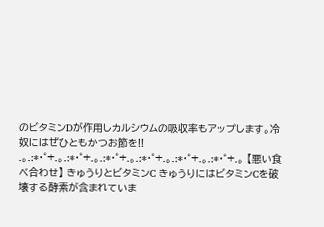のビタミンDが作用しカルシウムの吸収率もアップします。冷奴にはぜひともかつお節を!! .。.:*・゜+.。.:*・゜+.。.:*・゜+.。.:*・゜+.。.:*・゜+.。.:*・゜+.。 【悪い食べ合わせ】 きゅうりとビタミンC きゅうりにはビタミンCを破壊する酵素が含まれていま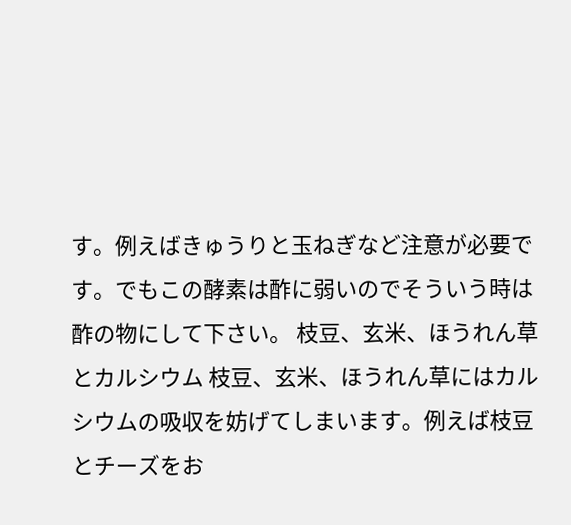す。例えばきゅうりと玉ねぎなど注意が必要です。でもこの酵素は酢に弱いのでそういう時は酢の物にして下さい。 枝豆、玄米、ほうれん草とカルシウム 枝豆、玄米、ほうれん草にはカルシウムの吸収を妨げてしまいます。例えば枝豆とチーズをお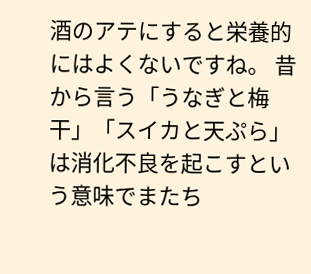酒のアテにすると栄養的にはよくないですね。 昔から言う「うなぎと梅干」「スイカと天ぷら」は消化不良を起こすという意味でまたち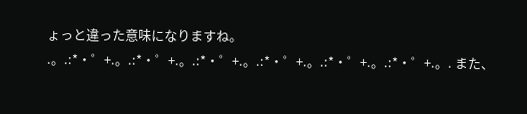ょっと違った意味になりますね。 .。.:*・゜+.。.:*・゜+.。.:*・゜+.。.:*・゜+.。.:*・゜+.。.:*・゜+.。. また、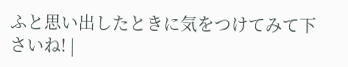ふと思い出したときに気をつけてみて下さいね! |